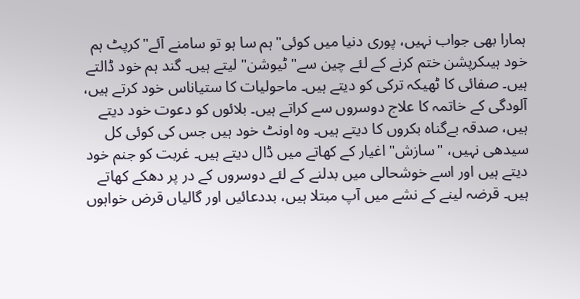ہمارا بھی جواب نہیں، پوری دنیا میں کوئی"ہم سا ہو تو سامنے آئے"کرپٹ ہم خود ہیںکرپشن ختم کرنے کے لئے چین سے"ٹیوشن" لیتے ہیں۔ گند ہم خود ڈالتے ہیں۔ صفائی کا ٹھیکہ ترکی کو دیتے ہیں۔ ماحولیات کا ستیاناس خود کرتے ہیں، آلودگی کے خاتمہ کا علاج دوسروں سے کراتے ہیں۔ بلائوں کو دعوت خود دیتے ہیں، صدقہ بےگناہ بکروں کا دیتے ہیں۔ وہ اونٹ خود ہیں جس کی کوئی کل سیدھی نہیں، "سازش" اغیار کے کھاتے میں ڈال دیتے ہیں۔ غربت کو جنم خود دیتے ہیں اور اسے خوشحالی میں بدلنے کے لئے دوسروں کے در پر دھکے کھاتے ہیں۔ قرضہ لینے کے نشے میں آپ مبتلا ہیں، بددعائیں اور گالیاں قرض خواہوں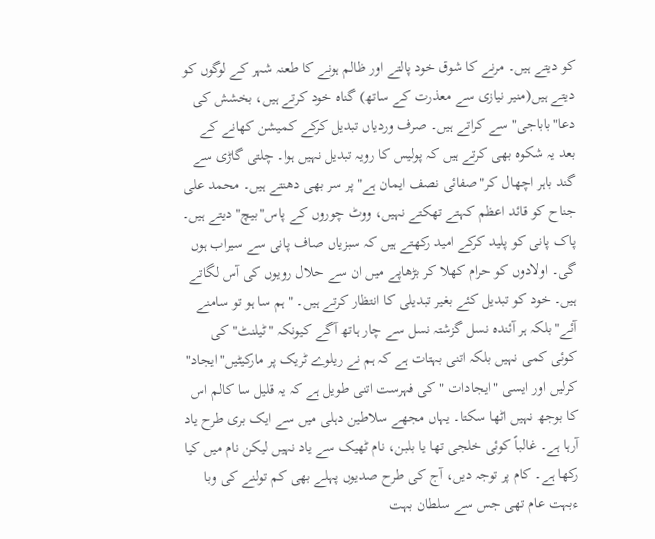کو دیتے ہیں۔ مرنے کا شوق خود پالتے اور ظالم ہونے کا طعنہ شہر کے لوگوں کو دیتے ہیں(منیر نیازی سے معذرت کے ساتھ) گناہ خود کرتے ہیں، بخشش کی دعا"باباجی" سے کراتے ہیں۔ صرف وردیاں تبدیل کرکے کمیشن کھانے کے بعد یہ شکوہ بھی کرتے ہیں کہ پولیس کا رویہ تبدیل نہیں ہوا۔ چلتی گاڑی سے گند باہر اچھال کر"صفائی نصف ایمان ہے" پر سر بھی دھنتے ہیں۔ محمد علی جناح کو قائد اعظم کہتے تھکتے نہیں، ووٹ چوروں کے پاس"بیچ" دیتے ہیں۔ پاک پانی کو پلید کرکے امید رکھتے ہیں کہ سبزیاں صاف پانی سے سیراب ہوں گی۔ اولادوں کو حرام کھلا کر بڑھاپے میں ان سے حلال رویوں کی آس لگاتے ہیں۔ خود کو تبدیل کئے بغیر تبدیلی کا انتظار کرتے ہیں۔ "ہم سا ہو تو سامنے آئے"بلکہ ہر آئندہ نسل گزشتہ نسل سے چار ہاتھ آگے کیونکہ "ٹیلنٹ" کی کوئی کمی نہیں بلکہ اتنی بہتات ہے کہ ہم نے ریلوے ٹریک پر مارکیٹیں"ایجاد" کرلیں اور ایسی "ایجادات " کی فہرست اتنی طویل ہے کہ یہ قلیل سا کالم اس کا بوجھ نہیں اٹھا سکتا۔ یہاں مجھے سلاطین دہلی میں سے ایک بری طرح یاد آرہا ہے۔ غالباً کوئی خلجی تھا یا بلبن، نام ٹھیک سے یاد نہیں لیکن نام میں کیا رکھا ہے۔ کام پر توجہ دیں، آج کی طرح صدیوں پہلے بھی کم تولنے کی وبا ءبہت عام تھی جس سے سلطان بہت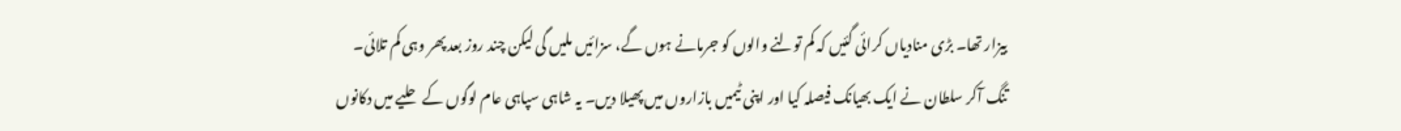بیزار تھا۔ بڑی منادیاں کرائی گئیں کہ کم تولنے والوں کو جرمانے ہوں گے، سزائیں ملیں گی لیکن چند روز بعد پھر وہی کم تلائی۔ تنگ آکر سلطان نے ایک بھیانک فیصلہ کیا اور اپنی ٹیمیں بازاروں میں پھیلا دیں۔ یہ شاہی سپاہی عام لوگوں کے حلیے میں دکانوں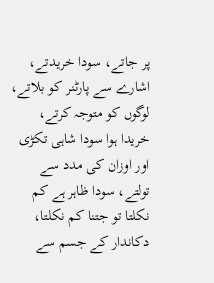پر جاتے، سودا خریدتے، اشارے سے پارٹنر کو بلاتے، لوگوں کو متوجہ کرتے، خریدا ہوا سودا شاہی تکڑی اور اوزان کی مدد سے تولتے، سودا ظاہر ہے کم نکلتا تو جتنا کم نکلتا، دکاندار کے جسم سے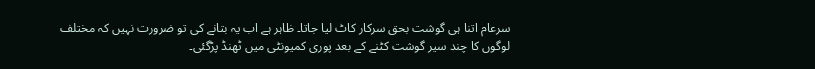سرعام اتنا ہی گوشت بحق سرکار کاٹ لیا جاتا۔ ظاہر ہے اب یہ بتانے کی تو ضرورت نہیں کہ مختلف لوگوں کا چند سیر گوشت کٹنے کے بعد پوری کمیونٹی میں ٹھنڈ پڑگئی۔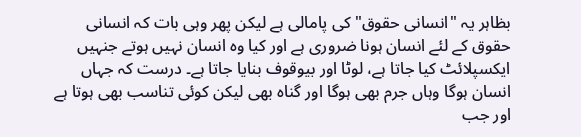بظاہر یہ "انسانی حقوق" کی پامالی ہے لیکن پھر وہی بات کہ انسانی حقوق کے لئے انسان ہونا ضروری ہے اور کیا وہ انسان نہیں ہوتے جنہیں ایکسپلائٹ کیا جاتا ہے، لوٹا اور بیوقوف بنایا جاتا ہے۔ درست کہ جہاں انسان ہوگا وہاں جرم بھی ہوگا اور گناہ بھی لیکن کوئی تناسب بھی ہوتا ہے اور جب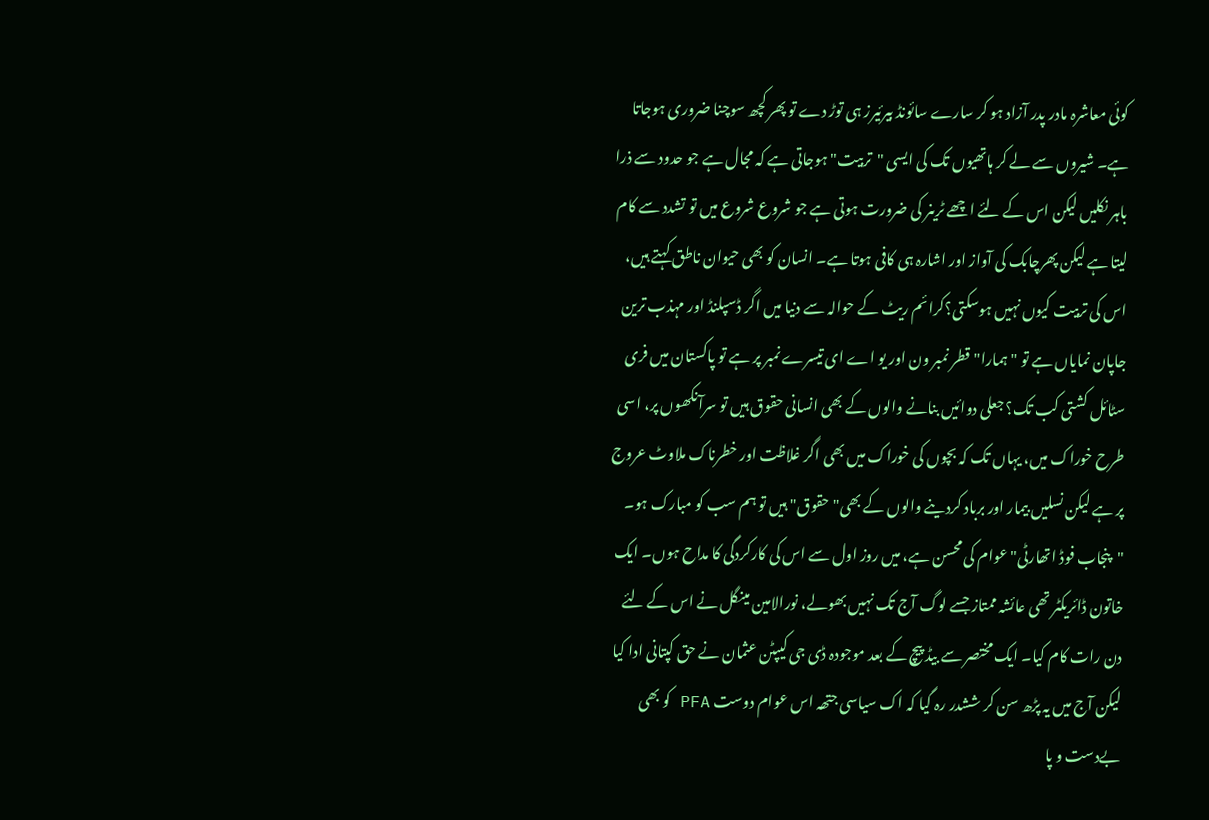کوئی معاشرہ مادر پدر آزاد ہو کر سارے سائونڈ بیرئیرز ہی توڑ دے تو پھر کچھ سوچنا ضروری ہوجاتا ہے۔ شیروں سے لے کر ہاتھیوں تک کی ایسی "تربیت" ہوجاتی ہے کہ مجال ہے جو حدود سے ذرا باہر نکلیں لیکن اس کے لئے اچھے ٹرینر کی ضرورت ہوتی ہے جو شروع شروع میں تو تشدد سے کام لیتا ہے لیکن پھرچابک کی آواز اور اشارہ ہی کافی ہوتا ہے۔ انسان کو بھی حیوان ناطق کہتے ہیں، اس کی تربیت کیوں نہیں ہوسکتی؟کرائم ریٹ کے حوالہ سے دنیا میں اگر ڈسپلنڈ اور مہذب ترین جاپان نمایاں ہے تو "ہمارا" قطر نمبر ون اور یو اے ای تیسرے نمبر پر ہے تو پاکستان میں فری سٹائل کشتی کب تک؟ جعلی دوائیں بنانے والوں کے بھی انسانی حقوق ہیں تو سرآنکھوں پر، اسی طرح خوراک میں، یہاں تک کہ بچوں کی خوراک میں بھی اگر غلاظت اور خطرناک ملاوٹ عروج پر ہے لیکن نسلیں بیمار اور برباد کردینے والوں کے بھی"حقوق" ہیں تو ہم سب کو مبارک ہو۔ "پنجاب فوڈ اتھارٹی" عوام کی محسن ہے، میں روز اول سے اس کی کارکردگی کا مداح ہوں۔ ایک خاتون ڈائریکٹر تھی عائشہ ممتاز جسے لوگ آج تک نہیں بھولے، نورالامین مینگل نے اس کے لئے دن رات کام کیا۔ ایک مختصر سے بیڈ پیچ کے بعد موجودہ ڈی جی کیپٹن عثمان نے حق کپتانی ادا کیا لیکن آج میں یہ پڑھ سن کر ششدر رہ گیا کہ اک سیاسی جتھہ اس عوام دوست PFA کو بھی بےدست و پا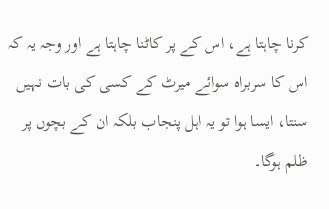کرنا چاہتا ہے، اس کے پر کاٹنا چاہتا ہے اور وجہ یہ کہ اس کا سربراہ سوائے میرٹ کے کسی کی بات نہیں سنتا، ایسا ہوا تو یہ اہل پنجاب بلکہ ان کے بچوں پر ظلم ہوگا۔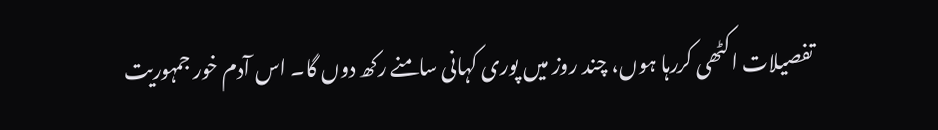تفصیلات اکٹھی کررہا ہوں، چند روز میں پوری کہانی سامنے رکھ دوں گا۔ اس آدم خور جمہوریت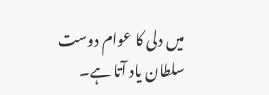میں دلی کا عوام دوست سلطان یاد آتا ہے۔